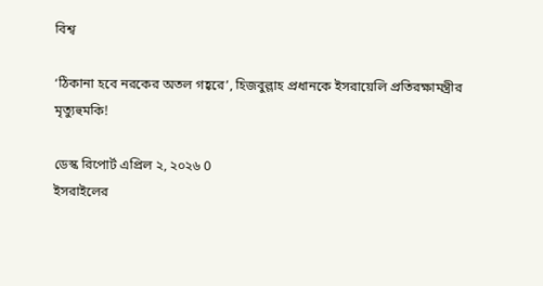বিশ্ব

‘ঠিকানা হবে নরকের অতল গহ্বরে’, হিজবুল্লাহ প্রধানকে ইসরায়েলি প্রতিরক্ষামন্ত্রীর মৃত্যুহুমকি!

ডেস্ক রিপোর্ট এপ্রিল ২, ২০২৬ 0
ইসরাইলের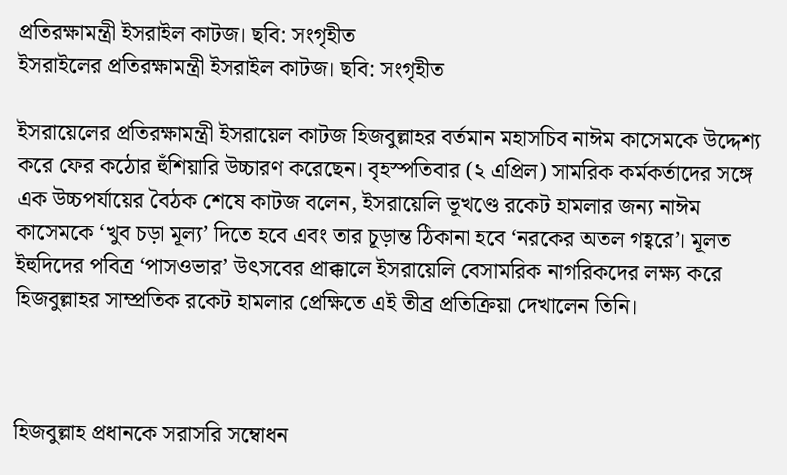প্রতিরক্ষামন্ত্রী ইসরাইল কাটজ। ছবি: সংগৃহীত
ইসরাইলের প্রতিরক্ষামন্ত্রী ইসরাইল কাটজ। ছবি: সংগৃহীত

ইসরায়েলের প্রতিরক্ষামন্ত্রী ইসরায়েল কাটজ হিজবুল্লাহর বর্তমান মহাসচিব নাঈম কাসেমকে উদ্দেশ্য করে ফের কঠোর হুঁশিয়ারি উচ্চারণ করেছেন। বৃহস্পতিবার (২ এপ্রিল) সামরিক কর্মকর্তাদের সঙ্গে এক উচ্চপর্যায়ের বৈঠক শেষে কাটজ বলেন, ইসরায়েলি ভূখণ্ডে রকেট হামলার জন্য নাঈম কাসেমকে ‘খুব চড়া মূল্য’ দিতে হবে এবং তার চূড়ান্ত ঠিকানা হবে ‘নরকের অতল গহ্বরে’। মূলত ইহুদিদের পবিত্র ‘পাসওভার’ উৎসবের প্রাক্কালে ইসরায়েলি বেসামরিক নাগরিকদের লক্ষ্য করে হিজবুল্লাহর সাম্প্রতিক রকেট হামলার প্রেক্ষিতে এই তীব্র প্রতিক্রিয়া দেখালেন তিনি।



হিজবুল্লাহ প্রধানকে সরাসরি সম্বোধন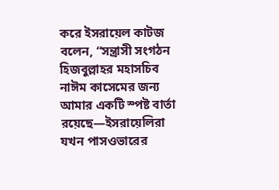করে ইসরায়েল কাটজ বলেন, “সন্ত্রাসী সংগঠন হিজবুল্লাহর মহাসচিব নাঈম কাসেমের জন্য আমার একটি স্পষ্ট বার্তা রয়েছে—ইসরায়েলিরা যখন পাসওভারের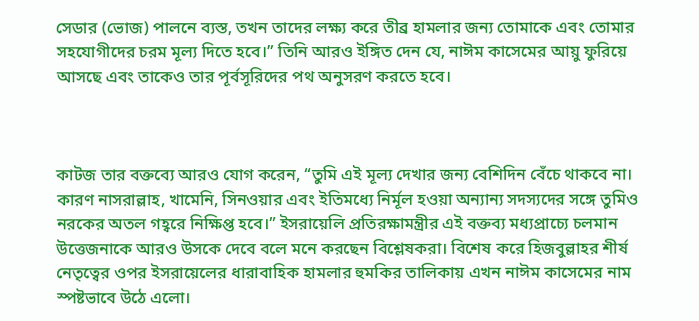সেডার (ভোজ) পালনে ব্যস্ত, তখন তাদের লক্ষ্য করে তীব্র হামলার জন্য তোমাকে এবং তোমার সহযোগীদের চরম মূল্য দিতে হবে।” তিনি আরও ইঙ্গিত দেন যে, নাঈম কাসেমের আয়ু ফুরিয়ে আসছে এবং তাকেও তার পূর্বসূরিদের পথ অনুসরণ করতে হবে।



কাটজ তার বক্তব্যে আরও যোগ করেন, “তুমি এই মূল্য দেখার জন্য বেশিদিন বেঁচে থাকবে না। কারণ নাসরাল্লাহ, খামেনি, সিনওয়ার এবং ইতিমধ্যে নির্মূল হওয়া অন্যান্য সদস্যদের সঙ্গে তুমিও নরকের অতল গহ্বরে নিক্ষিপ্ত হবে।” ইসরায়েলি প্রতিরক্ষামন্ত্রীর এই বক্তব্য মধ্যপ্রাচ্যে চলমান উত্তেজনাকে আরও উসকে দেবে বলে মনে করছেন বিশ্লেষকরা। বিশেষ করে হিজবুল্লাহর শীর্ষ নেতৃত্বের ওপর ইসরায়েলের ধারাবাহিক হামলার হুমকির তালিকায় এখন নাঈম কাসেমের নাম স্পষ্টভাবে উঠে এলো।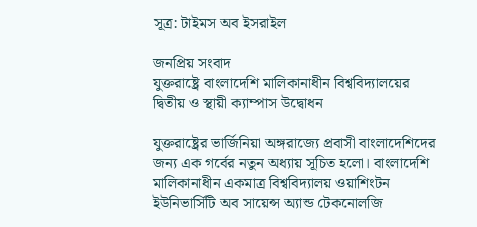সূত্র: টাইমস অব ইসরাইল

জনপ্রিয় সংবাদ
যুক্তরাষ্ট্রে বাংলাদেশি মালিকানাধীন বিশ্ববিদ্যালয়ের দ্বিতীয় ও স্থায়ী ক্যাম্পাস উদ্বোধন

যুক্তরাষ্ট্রের ভার্জিনিয়া অঙ্গরাজ্যে প্রবাসী বাংলাদেশিদের জন্য এক গর্বের নতুন অধ্যায় সূচিত হলো। বাংলাদেশি মালিকানাধীন একমাত্র বিশ্ববিদ্যালয় ওয়াশিংটন ইউনিভার্সিটি অব সায়েন্স অ্যান্ড টেকনোলজি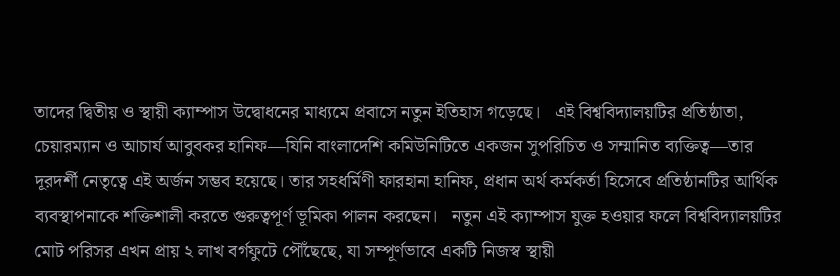তাদের দ্বিতীয় ও স্থায়ী ক্যাম্পাস উদ্বোধনের মাধ্যমে প্রবাসে নতুন ইতিহাস গড়েছে।   এই বিশ্ববিদ্যালয়টির প্রতিষ্ঠাতা, চেয়ারম্যান ও আচার্য আবুবকর হানিফ—যিনি বাংলাদেশি কমিউনিটিতে একজন সুপরিচিত ও সম্মানিত ব্যক্তিত্ব—তার দূরদর্শী নেতৃত্বে এই অর্জন সম্ভব হয়েছে। তার সহধর্মিণী ফারহানা হানিফ, প্রধান অর্থ কর্মকর্তা হিসেবে প্রতিষ্ঠানটির আর্থিক ব্যবস্থাপনাকে শক্তিশালী করতে গুরুত্বপূর্ণ ভূমিকা পালন করছেন।   নতুন এই ক্যাম্পাস যুক্ত হওয়ার ফলে বিশ্ববিদ্যালয়টির মোট পরিসর এখন প্রায় ২ লাখ বর্গফুটে পৌঁছেছে, যা সম্পূর্ণভাবে একটি নিজস্ব স্থায়ী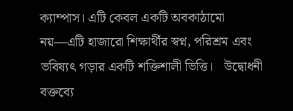ক্যাম্পাস। এটি কেবল একটি অবকাঠামো নয়—এটি হাজারো শিক্ষার্থীর স্বপ্ন, পরিশ্রম এবং ভবিষ্যৎ গড়ার একটি শক্তিশালী ভিত্তি।   উদ্বোধনী বক্তব্যে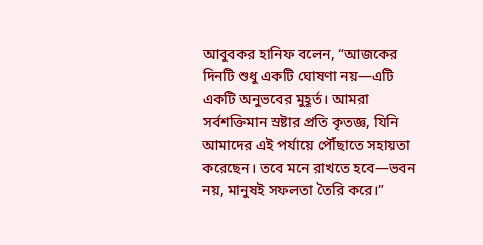আবুবকর হানিফ বলেন, “আজকের দিনটি শুধু একটি ঘোষণা নয়—এটি একটি অনুভবের মুহূর্ত। আমরা সর্বশক্তিমান স্রষ্টার প্রতি কৃতজ্ঞ, যিনি আমাদের এই পর্যায়ে পৌঁছাতে সহায়তা করেছেন। তবে মনে রাখতে হবে—ভবন নয়, মানুষই সফলতা তৈরি করে।”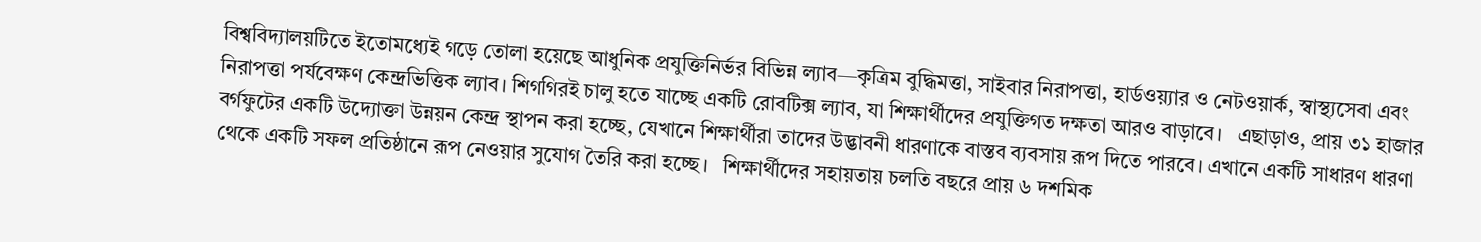বিশ্ববিদ্যালয়টিতে ইতোমধ্যেই গড়ে তোলা হয়েছে আধুনিক প্রযুক্তিনির্ভর বিভিন্ন ল্যাব—কৃত্রিম বুদ্ধিমত্তা, সাইবার নিরাপত্তা, হার্ডওয়্যার ও নেটওয়ার্ক, স্বাস্থ্যসেবা এবং নিরাপত্তা পর্যবেক্ষণ কেন্দ্রভিত্তিক ল্যাব। শিগগিরই চালু হতে যাচ্ছে একটি রোবটিক্স ল্যাব, যা শিক্ষার্থীদের প্রযুক্তিগত দক্ষতা আরও বাড়াবে।   এছাড়াও, প্রায় ৩১ হাজার বর্গফুটের একটি উদ্যোক্তা উন্নয়ন কেন্দ্র স্থাপন করা হচ্ছে, যেখানে শিক্ষার্থীরা তাদের উদ্ভাবনী ধারণাকে বাস্তব ব্যবসায় রূপ দিতে পারবে। এখানে একটি সাধারণ ধারণা থেকে একটি সফল প্রতিষ্ঠানে রূপ নেওয়ার সুযোগ তৈরি করা হচ্ছে।   শিক্ষার্থীদের সহায়তায় চলতি বছরে প্রায় ৬ দশমিক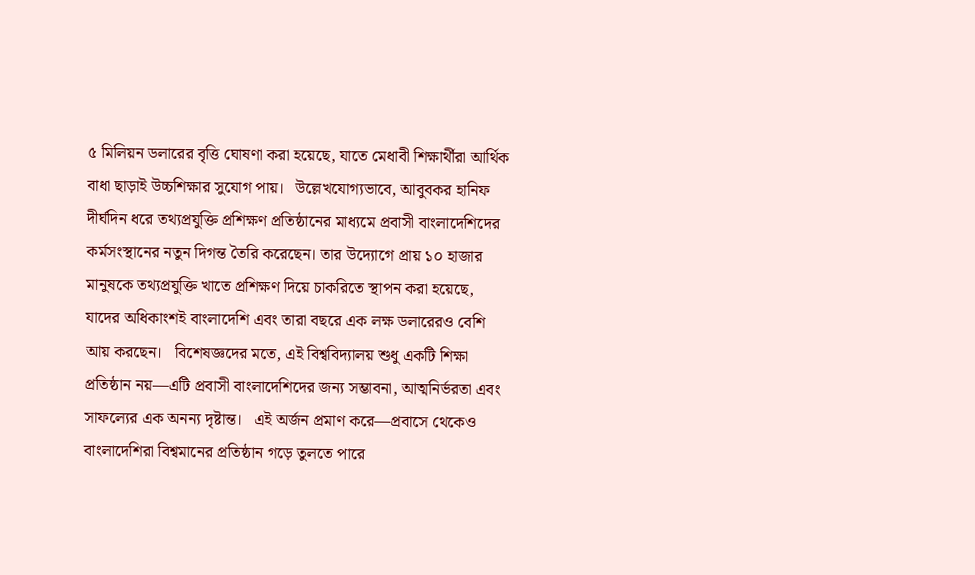৫ মিলিয়ন ডলারের বৃত্তি ঘোষণা করা হয়েছে, যাতে মেধাবী শিক্ষার্থীরা আর্থিক বাধা ছাড়াই উচ্চশিক্ষার সুযোগ পায়।   উল্লেখযোগ্যভাবে, আবুবকর হানিফ দীর্ঘদিন ধরে তথ্যপ্রযুক্তি প্রশিক্ষণ প্রতিষ্ঠানের মাধ্যমে প্রবাসী বাংলাদেশিদের কর্মসংস্থানের নতুন দিগন্ত তৈরি করেছেন। তার উদ্যোগে প্রায় ১০ হাজার মানুষকে তথ্যপ্রযুক্তি খাতে প্রশিক্ষণ দিয়ে চাকরিতে স্থাপন করা হয়েছে, যাদের অধিকাংশই বাংলাদেশি এবং তারা বছরে এক লক্ষ ডলারেরও বেশি আয় করছেন।   বিশেষজ্ঞদের মতে, এই বিশ্ববিদ্যালয় শুধু একটি শিক্ষা প্রতিষ্ঠান নয়—এটি প্রবাসী বাংলাদেশিদের জন্য সম্ভাবনা, আত্মনির্ভরতা এবং সাফল্যের এক অনন্য দৃষ্টান্ত।   এই অর্জন প্রমাণ করে—প্রবাসে থেকেও বাংলাদেশিরা বিশ্বমানের প্রতিষ্ঠান গড়ে তুলতে পারে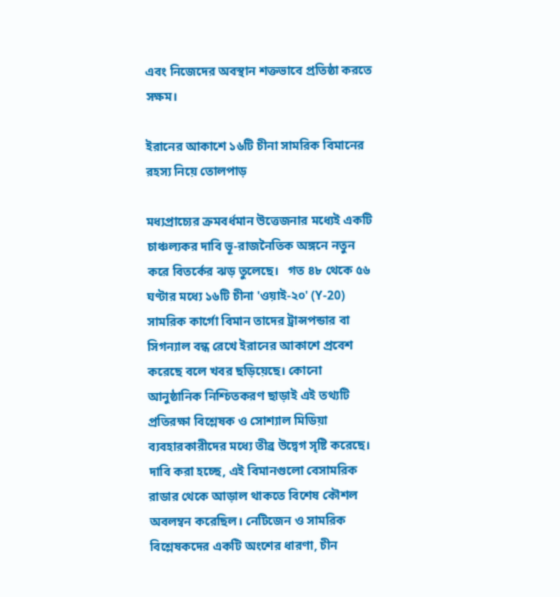এবং নিজেদের অবস্থান শক্তভাবে প্রতিষ্ঠা করতে সক্ষম।

ইরানের আকাশে ১৬টি চীনা সামরিক বিমানের রহস্য নিয়ে তোলপাড়

মধ্যপ্রাচ্যের ক্রমবর্ধমান উত্তেজনার মধ্যেই একটি চাঞ্চল্যকর দাবি ভূ-রাজনৈতিক অঙ্গনে নতুন করে বিতর্কের ঝড় তুলেছে।   গত ৪৮ থেকে ৫৬ ঘণ্টার মধ্যে ১৬টি চীনা 'ওয়াই-২০' (Y-20) সামরিক কার্গো বিমান তাদের ট্রান্সপন্ডার বা সিগন্যাল বন্ধ রেখে ইরানের আকাশে প্রবেশ করেছে বলে খবর ছড়িয়েছে। কোনো আনুষ্ঠানিক নিশ্চিতকরণ ছাড়াই এই তথ্যটি প্রতিরক্ষা বিশ্লেষক ও সোশ্যাল মিডিয়া ব্যবহারকারীদের মধ্যে তীব্র উদ্বেগ সৃষ্টি করেছে। দাবি করা হচ্ছে, এই বিমানগুলো বেসামরিক রাডার থেকে আড়াল থাকতে বিশেষ কৌশল অবলম্বন করেছিল। নেটিজেন ও সামরিক বিশ্লেষকদের একটি অংশের ধারণা, চীন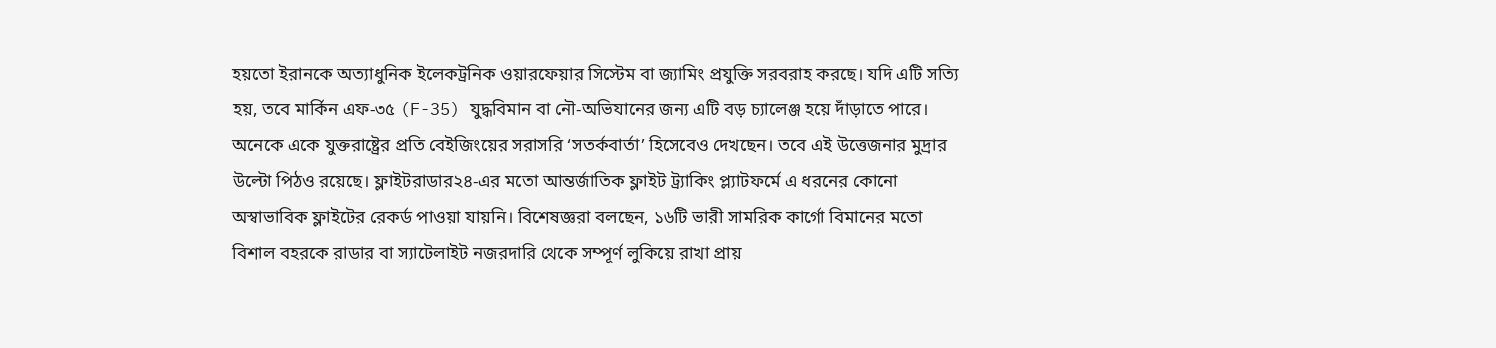হয়তো ইরানকে অত্যাধুনিক ইলেকট্রনিক ওয়ারফেয়ার সিস্টেম বা জ্যামিং প্রযুক্তি সরবরাহ করছে। যদি এটি সত্যি হয়, তবে মার্কিন এফ-৩৫ (F-35) যুদ্ধবিমান বা নৌ-অভিযানের জন্য এটি বড় চ্যালেঞ্জ হয়ে দাঁড়াতে পারে। অনেকে একে যুক্তরাষ্ট্রের প্রতি বেইজিংয়ের সরাসরি ‘সতর্কবার্তা’ হিসেবেও দেখছেন। তবে এই উত্তেজনার মুদ্রার উল্টো পিঠও রয়েছে। ফ্লাইটরাডার২৪-এর মতো আন্তর্জাতিক ফ্লাইট ট্র্যাকিং প্ল্যাটফর্মে এ ধরনের কোনো অস্বাভাবিক ফ্লাইটের রেকর্ড পাওয়া যায়নি। বিশেষজ্ঞরা বলছেন, ১৬টি ভারী সামরিক কার্গো বিমানের মতো বিশাল বহরকে রাডার বা স্যাটেলাইট নজরদারি থেকে সম্পূর্ণ লুকিয়ে রাখা প্রায়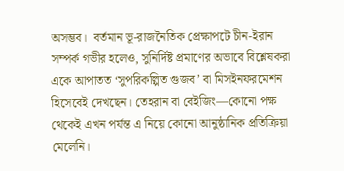অসম্ভব।  বর্তমান ভূ-রাজনৈতিক প্রেক্ষাপটে চীন-ইরান সম্পর্ক গভীর হলেও, সুনির্দিষ্ট প্রমাণের অভাবে বিশ্লেষকরা একে আপাতত ‘সুপরিকল্পিত গুজব’ বা মিসইনফরমেশন হিসেবেই দেখছেন। তেহরান বা বেইজিং—কোনো পক্ষ থেকেই এখন পর্যন্ত এ নিয়ে কোনো আনুষ্ঠানিক প্রতিক্রিয়া মেলেনি।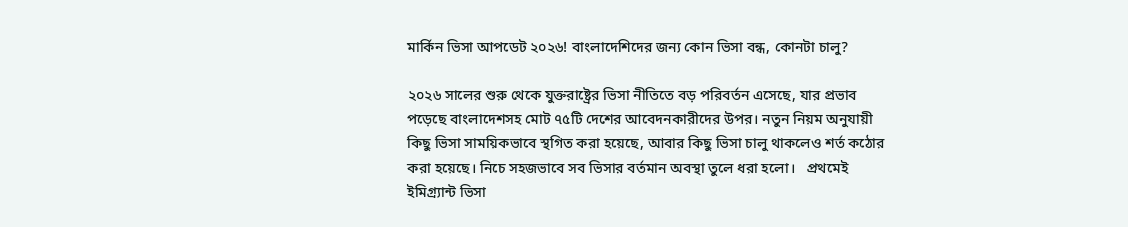মার্কিন ভিসা আপডেট ২০২৬! বাংলাদেশিদের জন্য কোন ভিসা বন্ধ, কোনটা চালু?

২০২৬ সালের শুরু থেকে যুক্তরাষ্ট্রের ভিসা নীতিতে বড় পরিবর্তন এসেছে, যার প্রভাব পড়েছে বাংলাদেশসহ মোট ৭৫টি দেশের আবেদনকারীদের উপর। নতুন নিয়ম অনুযায়ী কিছু ভিসা সাময়িকভাবে স্থগিত করা হয়েছে, আবার কিছু ভিসা চালু থাকলেও শর্ত কঠোর করা হয়েছে। নিচে সহজভাবে সব ভিসার বর্তমান অবস্থা তুলে ধরা হলো।   প্রথমেই ইমিগ্র্যান্ট ভিসা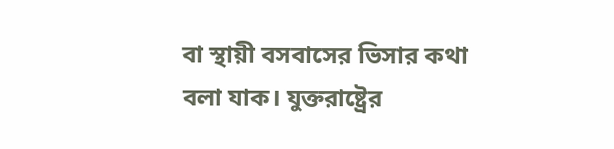বা স্থায়ী বসবাসের ভিসার কথা বলা যাক। যুক্তরাষ্ট্রের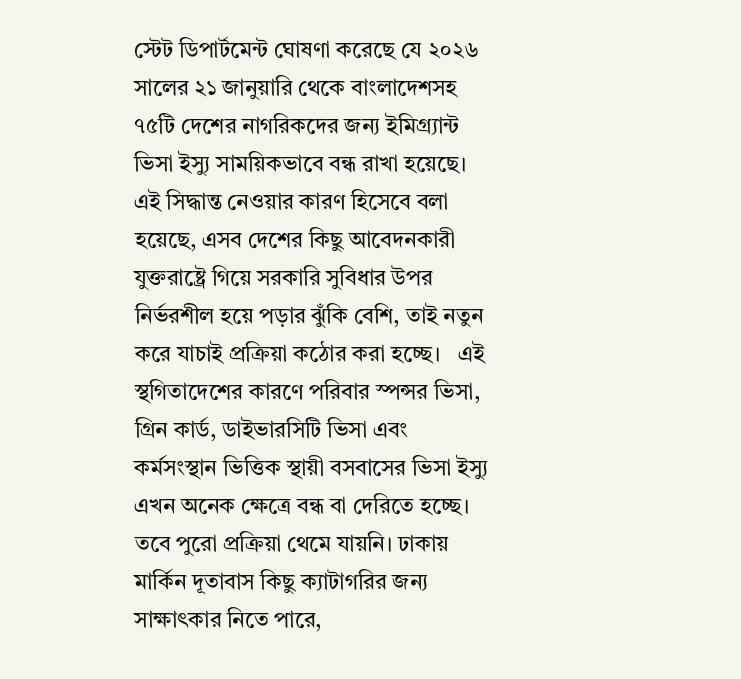স্টেট ডিপার্টমেন্ট ঘোষণা করেছে যে ২০২৬ সালের ২১ জানুয়ারি থেকে বাংলাদেশসহ ৭৫টি দেশের নাগরিকদের জন্য ইমিগ্র্যান্ট ভিসা ইস্যু সাময়িকভাবে বন্ধ রাখা হয়েছে। এই সিদ্ধান্ত নেওয়ার কারণ হিসেবে বলা হয়েছে, এসব দেশের কিছু আবেদনকারী যুক্তরাষ্ট্রে গিয়ে সরকারি সুবিধার উপর নির্ভরশীল হয়ে পড়ার ঝুঁকি বেশি, তাই নতুন করে যাচাই প্রক্রিয়া কঠোর করা হচ্ছে।   এই স্থগিতাদেশের কারণে পরিবার স্পন্সর ভিসা, গ্রিন কার্ড, ডাইভারসিটি ভিসা এবং কর্মসংস্থান ভিত্তিক স্থায়ী বসবাসের ভিসা ইস্যু এখন অনেক ক্ষেত্রে বন্ধ বা দেরিতে হচ্ছে। তবে পুরো প্রক্রিয়া থেমে যায়নি। ঢাকায় মার্কিন দূতাবাস কিছু ক্যাটাগরির জন্য সাক্ষাৎকার নিতে পারে,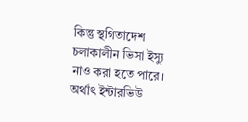কিন্তু স্থগিতাদেশ চলাকালীন ভিসা ইস্যু নাও করা হতে পারে। অর্থাৎ ইন্টারভিউ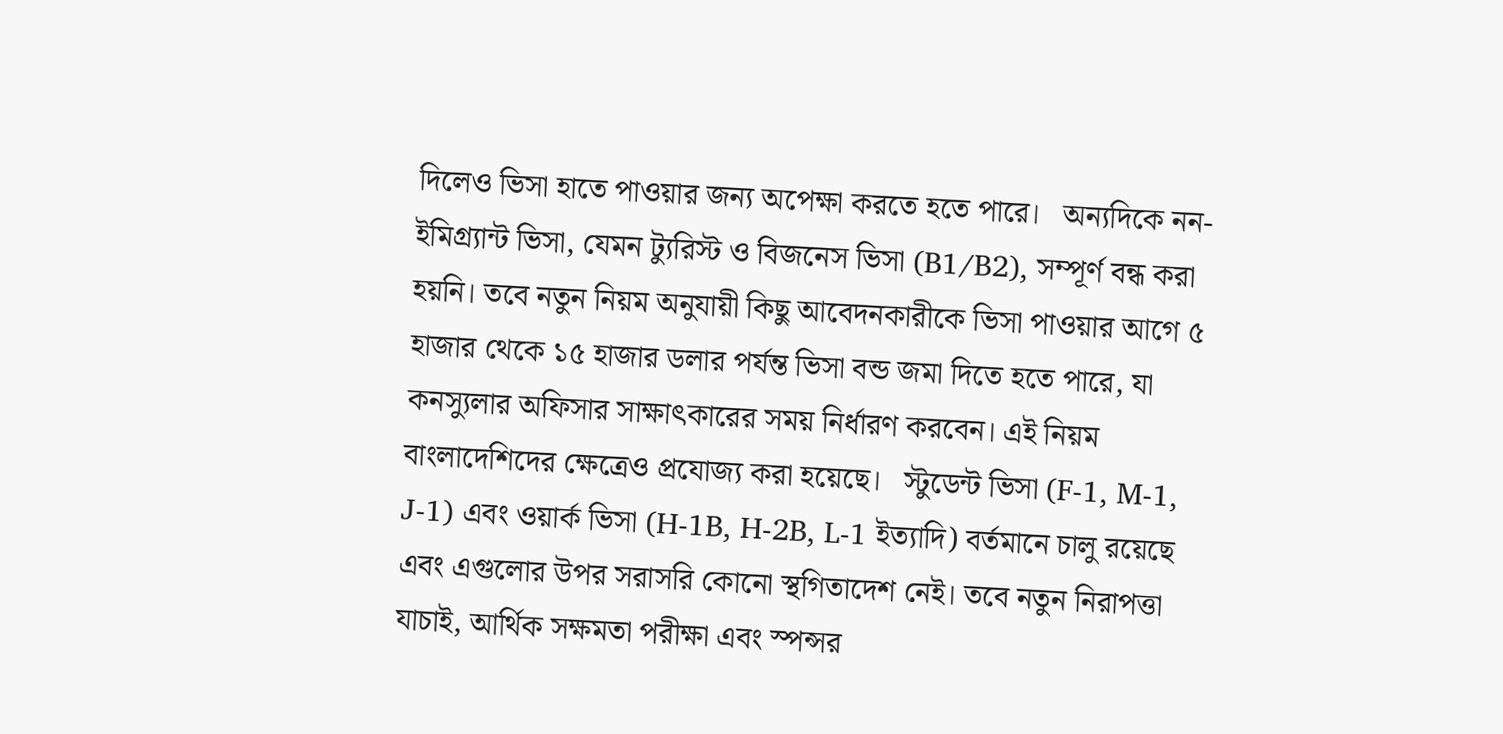দিলেও ভিসা হাতে পাওয়ার জন্য অপেক্ষা করতে হতে পারে।   অন্যদিকে নন-ইমিগ্র্যান্ট ভিসা, যেমন ট্যুরিস্ট ও বিজনেস ভিসা (B1/B2), সম্পূর্ণ বন্ধ করা হয়নি। তবে নতুন নিয়ম অনুযায়ী কিছু আবেদনকারীকে ভিসা পাওয়ার আগে ৫ হাজার থেকে ১৫ হাজার ডলার পর্যন্ত ভিসা বন্ড জমা দিতে হতে পারে, যা কনস্যুলার অফিসার সাক্ষাৎকারের সময় নির্ধারণ করবেন। এই নিয়ম বাংলাদেশিদের ক্ষেত্রেও প্রযোজ্য করা হয়েছে।   স্টুডেন্ট ভিসা (F-1, M-1, J-1) এবং ওয়ার্ক ভিসা (H-1B, H-2B, L-1 ইত্যাদি) বর্তমানে চালু রয়েছে এবং এগুলোর উপর সরাসরি কোনো স্থগিতাদেশ নেই। তবে নতুন নিরাপত্তা যাচাই, আর্থিক সক্ষমতা পরীক্ষা এবং স্পন্সর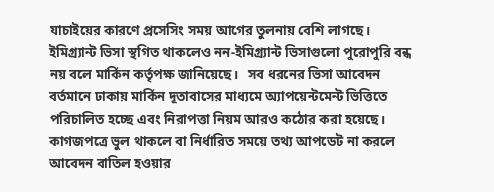যাচাইয়ের কারণে প্রসেসিং সময় আগের তুলনায় বেশি লাগছে। ইমিগ্র্যান্ট ভিসা স্থগিত থাকলেও নন-ইমিগ্র্যান্ট ভিসাগুলো পুরোপুরি বন্ধ নয় বলে মার্কিন কর্তৃপক্ষ জানিয়েছে।   সব ধরনের ভিসা আবেদন বর্তমানে ঢাকায় মার্কিন দূতাবাসের মাধ্যমে অ্যাপয়েন্টমেন্ট ভিত্তিতে পরিচালিত হচ্ছে এবং নিরাপত্তা নিয়ম আরও কঠোর করা হয়েছে। কাগজপত্রে ভুল থাকলে বা নির্ধারিত সময়ে তথ্য আপডেট না করলে আবেদন বাতিল হওয়ার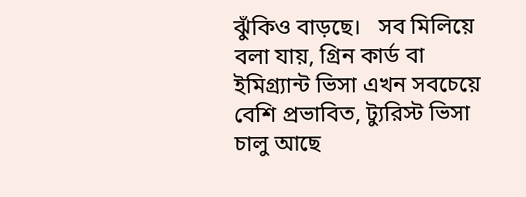ঝুঁকিও বাড়ছে।   সব মিলিয়ে বলা যায়, গ্রিন কার্ড বা ইমিগ্র্যান্ট ভিসা এখন সবচেয়ে বেশি প্রভাবিত, ট্যুরিস্ট ভিসা চালু আছে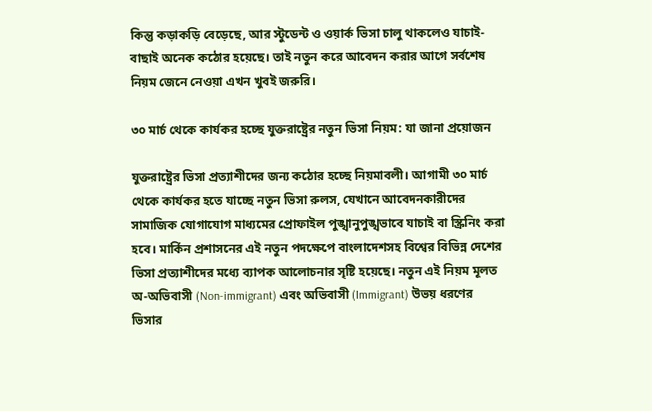কিন্তু কড়াকড়ি বেড়েছে, আর স্টুডেন্ট ও ওয়ার্ক ভিসা চালু থাকলেও যাচাই-বাছাই অনেক কঠোর হয়েছে। তাই নতুন করে আবেদন করার আগে সর্বশেষ নিয়ম জেনে নেওয়া এখন খুবই জরুরি।

৩০ মার্চ থেকে কার্যকর হচ্ছে যুক্তরাষ্ট্রের নতুন ভিসা নিয়ম: যা জানা প্রয়োজন

যুক্তরাষ্ট্রের ভিসা প্রত্যাশীদের জন্য কঠোর হচ্ছে নিয়মাবলী। আগামী ৩০ মার্চ থেকে কার্যকর হতে যাচ্ছে নতুন ভিসা রুলস, যেখানে আবেদনকারীদের সামাজিক যোগাযোগ মাধ্যমের প্রোফাইল পুঙ্খানুপুঙ্খভাবে যাচাই বা স্ক্রিনিং করা হবে। মার্কিন প্রশাসনের এই নতুন পদক্ষেপে বাংলাদেশসহ বিশ্বের বিভিন্ন দেশের ভিসা প্রত্যাশীদের মধ্যে ব্যাপক আলোচনার সৃষ্টি হয়েছে। নতুন এই নিয়ম মূলত অ-অভিবাসী (Non-immigrant) এবং অভিবাসী (Immigrant) উভয় ধরণের ভিসার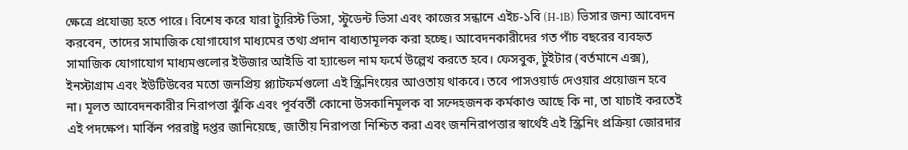ক্ষেত্রে প্রযোজ্য হতে পারে। বিশেষ করে যারা ট্যুরিস্ট ভিসা, স্টুডেন্ট ভিসা এবং কাজের সন্ধানে এইচ-১বি (H-1B) ভিসার জন্য আবেদন করবেন, তাদের সামাজিক যোগাযোগ মাধ্যমের তথ্য প্রদান বাধ্যতামূলক করা হচ্ছে। আবেদনকারীদের গত পাঁচ বছরের ব্যবহৃত সামাজিক যোগাযোগ মাধ্যমগুলোর ইউজার আইডি বা হ্যান্ডেল নাম ফর্মে উল্লেখ করতে হবে। ফেসবুক, টুইটার (বর্তমানে এক্স), ইনস্টাগ্রাম এবং ইউটিউবের মতো জনপ্রিয় প্ল্যাটফর্মগুলো এই স্ক্রিনিংয়ের আওতায় থাকবে। তবে পাসওয়ার্ড দেওয়ার প্রয়োজন হবে না। মূলত আবেদনকারীর নিরাপত্তা ঝুঁকি এবং পূর্ববর্তী কোনো উসকানিমূলক বা সন্দেহজনক কর্মকাণ্ড আছে কি না, তা যাচাই করতেই এই পদক্ষেপ। মার্কিন পররাষ্ট্র দপ্তর জানিয়েছে, জাতীয় নিরাপত্তা নিশ্চিত করা এবং জননিরাপত্তার স্বার্থেই এই স্ক্রিনিং প্রক্রিয়া জোরদার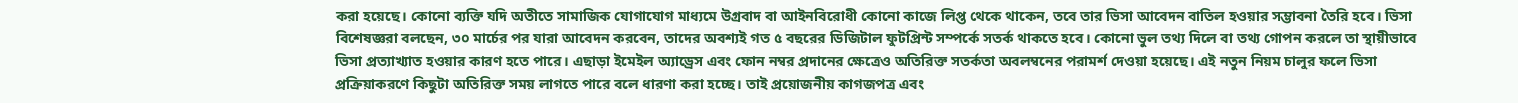করা হয়েছে। কোনো ব্যক্তি যদি অতীতে সামাজিক যোগাযোগ মাধ্যমে উগ্রবাদ বা আইনবিরোধী কোনো কাজে লিপ্ত থেকে থাকেন, তবে তার ভিসা আবেদন বাতিল হওয়ার সম্ভাবনা তৈরি হবে। ভিসা বিশেষজ্ঞরা বলছেন, ৩০ মার্চের পর যারা আবেদন করবেন, তাদের অবশ্যই গত ৫ বছরের ডিজিটাল ফুটপ্রিন্ট সম্পর্কে সতর্ক থাকতে হবে। কোনো ভুল তথ্য দিলে বা তথ্য গোপন করলে তা স্থায়ীভাবে ভিসা প্রত্যাখ্যাত হওয়ার কারণ হতে পারে। এছাড়া ইমেইল অ্যাড্রেস এবং ফোন নম্বর প্রদানের ক্ষেত্রেও অতিরিক্ত সতর্কতা অবলম্বনের পরামর্শ দেওয়া হয়েছে। এই নতুন নিয়ম চালুর ফলে ভিসা প্রক্রিয়াকরণে কিছুটা অতিরিক্ত সময় লাগতে পারে বলে ধারণা করা হচ্ছে। তাই প্রয়োজনীয় কাগজপত্র এবং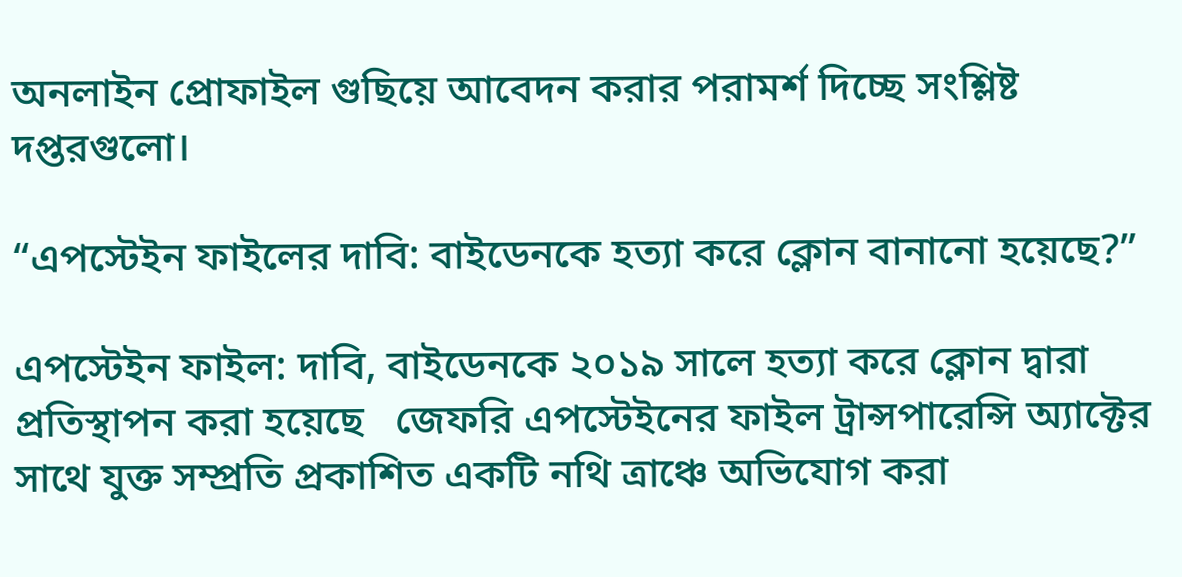অনলাইন প্রোফাইল গুছিয়ে আবেদন করার পরামর্শ দিচ্ছে সংশ্লিষ্ট দপ্তরগুলো।

“এপস্টেইন ফাইলের দাবি: বাইডেনকে হত্যা করে ক্লোন বানানো হয়েছে?”

এপস্টেইন ফাইল: দাবি, বাইডেনকে ২০১৯ সালে হত্যা করে ক্লোন দ্বারা প্রতিস্থাপন করা হয়েছে   জেফরি এপস্টেইনের ফাইল ট্রান্সপারেন্সি অ্যাক্টের সাথে যুক্ত সম্প্রতি প্রকাশিত একটি নথি ত্রাঞ্চে অভিযোগ করা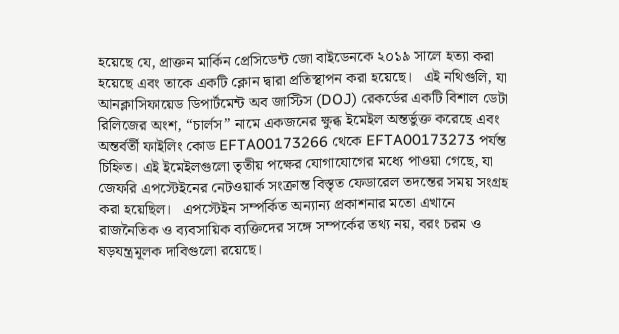হয়েছে যে, প্রাক্তন মার্কিন প্রেসিডেন্ট জো বাইডেনকে ২০১৯ সালে হত্যা করা হয়েছে এবং তাকে একটি ক্লোন দ্বারা প্রতিস্থাপন করা হয়েছে।   এই নথিগুলি, যা আনক্লাসিফায়েড ডিপার্টমেন্ট অব জাস্টিস (DOJ) রেকর্ডের একটি বিশাল ডেটা রিলিজের অংশ, “চার্লস” নামে একজনের ক্ষুব্ধ ইমেইল অন্তর্ভুক্ত করেছে এবং অন্তর্বর্তী ফাইলিং কোড EFTA00173266 থেকে EFTA00173273 পর্যন্ত চিহ্নিত। এই ইমেইলগুলো তৃতীয় পক্ষের যোগাযোগের মধ্যে পাওয়া গেছে, যা জেফরি এপস্টেইনের নেটওয়ার্ক সংক্রান্ত বিস্তৃত ফেডারেল তদন্তের সময় সংগ্রহ করা হয়েছিল।   এপস্টেইন সম্পর্কিত অন্যান্য প্রকাশনার মতো এখানে রাজনৈতিক ও ব্যবসায়িক ব্যক্তিদের সঙ্গে সম্পর্কের তথ্য নয়, বরং চরম ও ষড়যন্ত্রমূলক দাবিগুলো রয়েছে।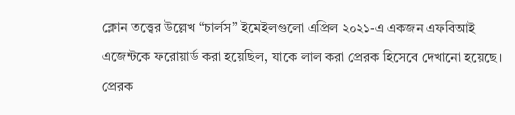ক্লোন তত্ত্বের উল্লেখ “চার্লস” ইমেইলগুলো এপ্রিল ২০২১-এ একজন এফবিআই এজেন্টকে ফরোয়ার্ড করা হয়েছিল, যাকে লাল করা প্রেরক হিসেবে দেখানো হয়েছে। প্রেরক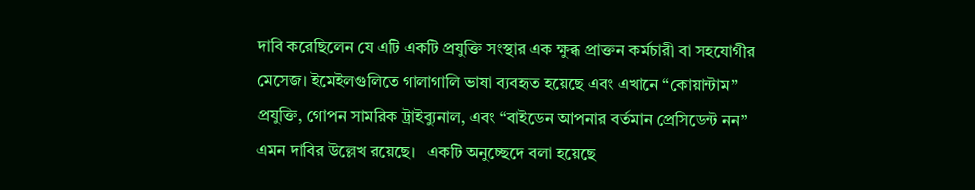দাবি করেছিলেন যে এটি একটি প্রযুক্তি সংস্থার এক ক্ষুব্ধ প্রাক্তন কর্মচারী বা সহযোগীর মেসেজ। ইমেইলগুলিতে গালাগালি ভাষা ব্যবহৃত হয়েছে এবং এখানে “কোয়ান্টাম” প্রযুক্তি, গোপন সামরিক ট্রাইব্যুনাল, এবং “বাইডেন আপনার বর্তমান প্রেসিডেন্ট নন” এমন দাবির উল্লেখ রয়েছে।   একটি অনুচ্ছেদে বলা হয়েছে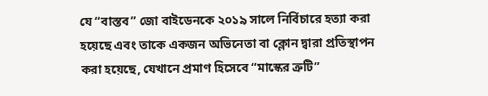যে “বাস্তব” জো বাইডেনকে ২০১৯ সালে নির্বিচারে হত্যা করা হয়েছে এবং তাকে একজন অভিনেতা বা ক্লোন দ্বারা প্রতিস্থাপন করা হয়েছে, যেখানে প্রমাণ হিসেবে “মাস্কের ত্রুটি”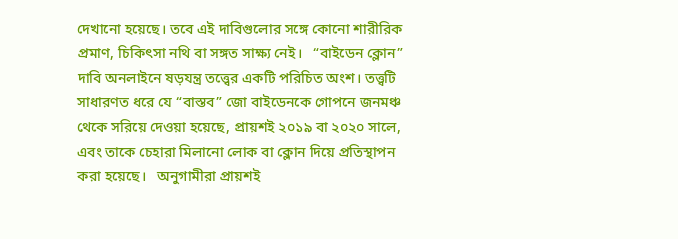দেখানো হয়েছে। তবে এই দাবিগুলোর সঙ্গে কোনো শারীরিক প্রমাণ, চিকিৎসা নথি বা সঙ্গত সাক্ষ্য নেই।   “বাইডেন ক্লোন” দাবি অনলাইনে ষড়যন্ত্র তত্ত্বের একটি পরিচিত অংশ। তত্ত্বটি সাধারণত ধরে যে “বাস্তব” জো বাইডেনকে গোপনে জনমঞ্চ থেকে সরিয়ে দেওয়া হয়েছে, প্রায়শই ২০১৯ বা ২০২০ সালে, এবং তাকে চেহারা মিলানো লোক বা ক্লোন দিয়ে প্রতিস্থাপন করা হয়েছে।   অনুগামীরা প্রায়শই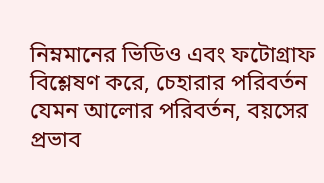নিম্নমানের ভিডিও এবং ফটোগ্রাফ বিশ্লেষণ করে, চেহারার পরিবর্তন যেমন আলোর পরিবর্তন, বয়সের প্রভাব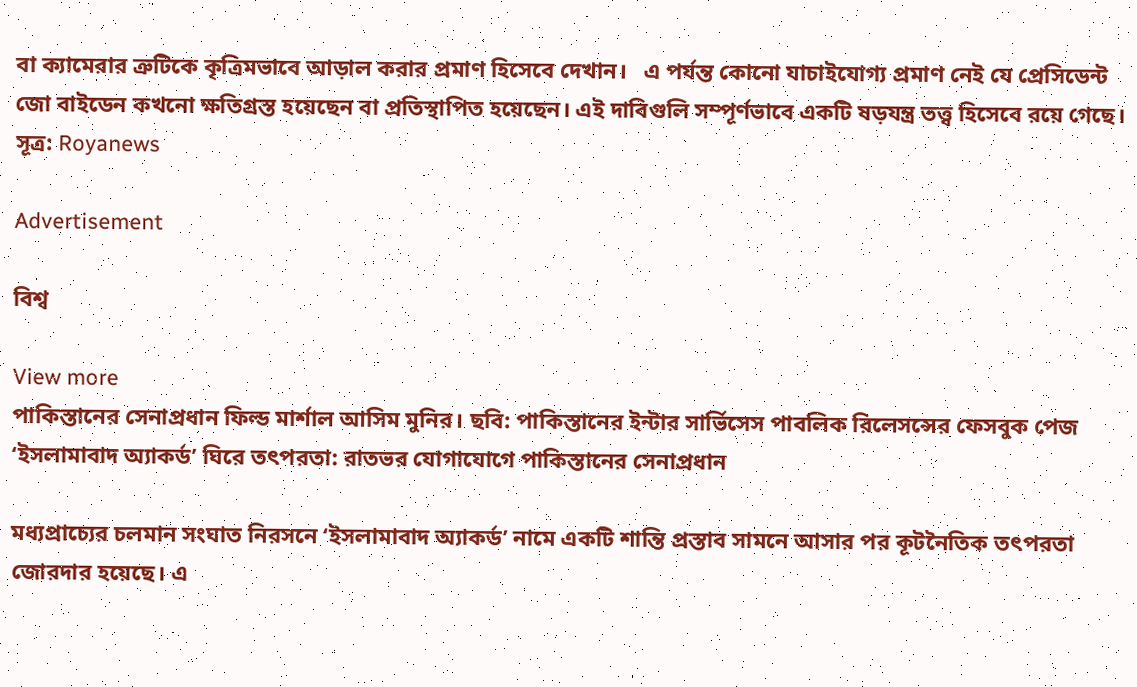বা ক্যামেরার ত্রুটিকে কৃত্রিমভাবে আড়াল করার প্রমাণ হিসেবে দেখান।   এ পর্যন্ত কোনো যাচাইযোগ্য প্রমাণ নেই যে প্রেসিডেন্ট জো বাইডেন কখনো ক্ষতিগ্রস্ত হয়েছেন বা প্রতিস্থাপিত হয়েছেন। এই দাবিগুলি সম্পূর্ণভাবে একটি ষড়যন্ত্র তত্ত্ব হিসেবে রয়ে গেছে।   সূত্র: Royanews

Advertisement

বিশ্ব

View more
পাকিস্তানের সেনাপ্রধান ফিল্ড মার্শাল আসিম মুনির। ছবি: পাকিস্তানের ইন্টার সার্ভিসেস পাবলিক রিলেসন্সের ফেসবুক পেজ
‘ইসলামাবাদ অ্যাকর্ড’ ঘিরে তৎপরতা: রাতভর যোগাযোগে পাকিস্তানের সেনাপ্রধান

মধ্যপ্রাচ্যের চলমান সংঘাত নিরসনে ‘ইসলামাবাদ অ্যাকর্ড’ নামে একটি শান্তি প্রস্তাব সামনে আসার পর কূটনৈতিক তৎপরতা জোরদার হয়েছে। এ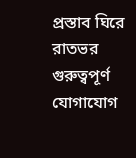প্রস্তাব ঘিরে রাতভর গুরুত্বপূর্ণ যোগাযোগ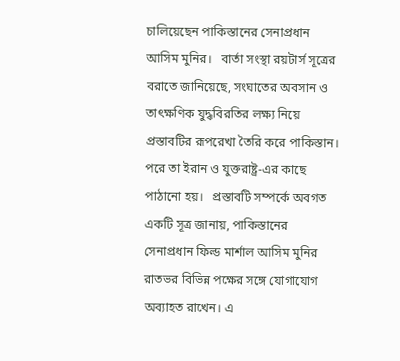চালিয়েছেন পাকিস্তানের সেনাপ্রধান আসিম মুনির।   বার্তা সংস্থা রয়টার্স সূত্রের বরাতে জানিয়েছে, সংঘাতের অবসান ও তাৎক্ষণিক যুদ্ধবিরতির লক্ষ্য নিয়ে প্রস্তাবটির রূপরেখা তৈরি করে পাকিস্তান। পরে তা ইরান ও যুক্তরাষ্ট্র-এর কাছে পাঠানো হয়।   প্রস্তাবটি সম্পর্কে অবগত একটি সূত্র জানায়, পাকিস্তানের সেনাপ্রধান ফিল্ড মার্শাল আসিম মুনির রাতভর বিভিন্ন পক্ষের সঙ্গে যোগাযোগ অব্যাহত রাখেন। এ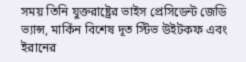সময় তিনি যুক্তরাষ্ট্রের ভাইস প্রেসিডেন্ট জেডি ভ্যান্স, মার্কিন বিশেষ দূত স্টিভ উইটকফ এবং ইরানের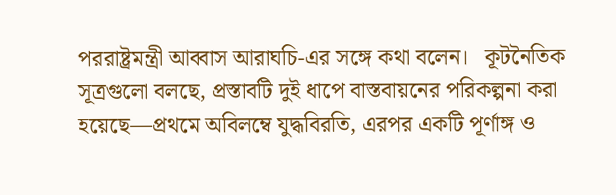পররাষ্ট্রমন্ত্রী আব্বাস আরাঘচি-এর সঙ্গে কথা বলেন।   কূটনৈতিক সূত্রগুলো বলছে, প্রস্তাবটি দুই ধাপে বাস্তবায়নের পরিকল্পনা করা হয়েছে—প্রথমে অবিলম্বে যুদ্ধবিরতি, এরপর একটি পূর্ণাঙ্গ ও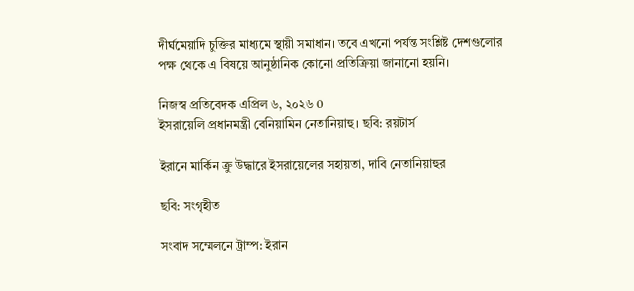দীর্ঘমেয়াদি চুক্তির মাধ্যমে স্থায়ী সমাধান। তবে এখনো পর্যন্ত সংশ্লিষ্ট দেশগুলোর পক্ষ থেকে এ বিষয়ে আনুষ্ঠানিক কোনো প্রতিক্রিয়া জানানো হয়নি।

নিজস্ব প্রতিবেদক এপ্রিল ৬, ২০২৬ 0
ইসরায়েলি প্রধানমন্ত্রী বেনিয়ামিন নেতানিয়াহু। ছবি: রয়টার্স

ইরানে মার্কিন ক্রু উদ্ধারে ইসরায়েলের সহায়তা, দাবি নেতানিয়াহুর

ছবি: সংগৃহীত

সংবাদ সম্মেলনে ট্রাম্প: ইরান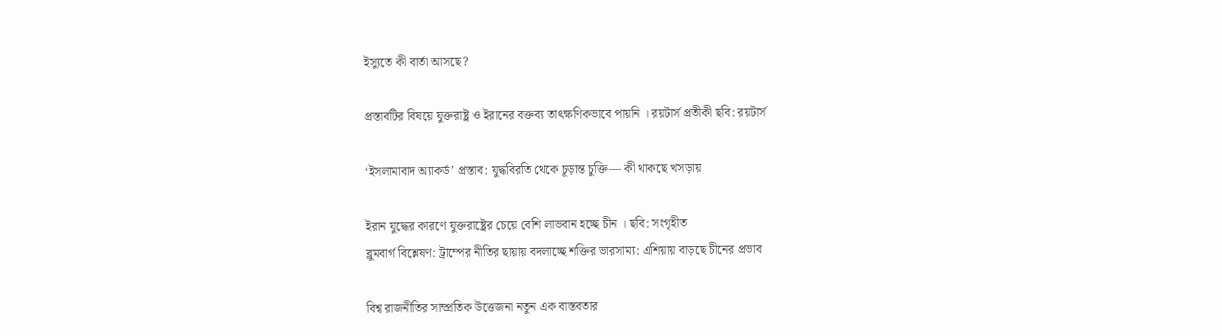ইস্যুতে কী বার্তা আসছে?

প্রস্তাবটির বিষয়ে যুক্তরাষ্ট্র ও ইরানের বক্তব্য তাৎক্ষণিকভাবে পায়নি । রয়টার্স প্রতীকী ছবি: রয়টার্স

‘ইসলামাবাদ অ্যাকর্ড’ প্রস্তাব: যুদ্ধবিরতি থেকে চূড়ান্ত চুক্তি— কী থাকছে খসড়ায়

ইরান যুদ্ধের কারণে যুক্তরাষ্ট্রের চেয়ে বেশি লাভবান হচ্ছে চীন । ছবি: সংগৃহীত
ব্লুমবার্গ বিশ্লেষণ: ট্রাম্পের নীতির ছায়ায় বদলাচ্ছে শক্তির ভারসাম্য: এশিয়ায় বাড়ছে চীনের প্রভাব

বিশ্ব রাজনীতির সাম্প্রতিক উত্তেজনা নতুন এক বাস্তবতার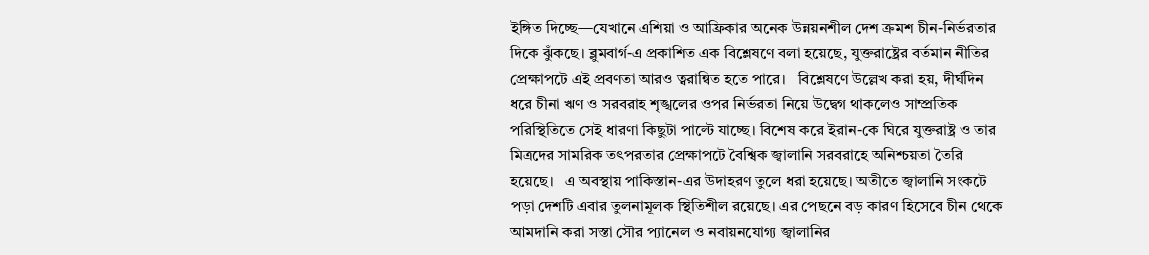ইঙ্গিত দিচ্ছে—যেখানে এশিয়া ও আফ্রিকার অনেক উন্নয়নশীল দেশ ক্রমশ চীন-নির্ভরতার দিকে ঝুঁকছে। ব্লুমবার্গ-এ প্রকাশিত এক বিশ্লেষণে বলা হয়েছে, যুক্তরাষ্ট্রের বর্তমান নীতির প্রেক্ষাপটে এই প্রবণতা আরও ত্বরান্বিত হতে পারে।   বিশ্লেষণে উল্লেখ করা হয়, দীর্ঘদিন ধরে চীনা ঋণ ও সরবরাহ শৃঙ্খলের ওপর নির্ভরতা নিয়ে উদ্বেগ থাকলেও সাম্প্রতিক পরিস্থিতিতে সেই ধারণা কিছুটা পাল্টে যাচ্ছে। বিশেষ করে ইরান-কে ঘিরে যুক্তরাষ্ট্র ও তার মিত্রদের সামরিক তৎপরতার প্রেক্ষাপটে বৈশ্বিক জ্বালানি সরবরাহে অনিশ্চয়তা তৈরি হয়েছে।   এ অবস্থায় পাকিস্তান-এর উদাহরণ তুলে ধরা হয়েছে। অতীতে জ্বালানি সংকটে পড়া দেশটি এবার তুলনামূলক স্থিতিশীল রয়েছে। এর পেছনে বড় কারণ হিসেবে চীন থেকে আমদানি করা সস্তা সৌর প্যানেল ও নবায়নযোগ্য জ্বালানির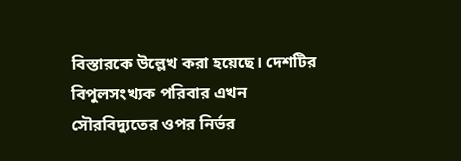বিস্তারকে উল্লেখ করা হয়েছে। দেশটির বিপুলসংখ্যক পরিবার এখন সৌরবিদ্যুতের ওপর নির্ভর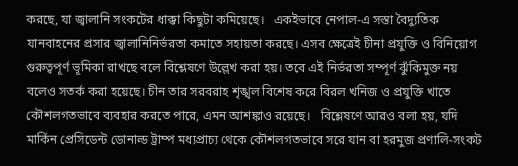করছে, যা জ্বালানি সংকটের ধাক্কা কিছুটা কমিয়েছে।   একইভাবে নেপাল-এ সস্তা বৈদ্যুতিক যানবাহনের প্রসার জ্বালানিনির্ভরতা কমাতে সহায়তা করছে। এসব ক্ষেত্রেই চীনা প্রযুক্তি ও বিনিয়োগ গুরুত্বপূর্ণ ভূমিকা রাখছে বলে বিশ্লেষণে উল্লেখ করা হয়। তবে এই নির্ভরতা সম্পূর্ণ ঝুঁকিমুক্ত নয় বলেও সতর্ক করা হয়েছে। চীন তার সরবরাহ শৃঙ্খল বিশেষ করে বিরল খনিজ ও প্রযুক্তি খাতে কৌশলগতভাবে ব্যবহার করতে পারে, এমন আশঙ্কাও রয়েছে।   বিশ্লেষণে আরও বলা হয়, যদি মার্কিন প্রেসিডেন্ট ডোনাল্ড ট্রাম্প মধ্যপ্রাচ্য থেকে কৌশলগতভাবে সরে যান বা হরমুজ প্রণালি-সংকট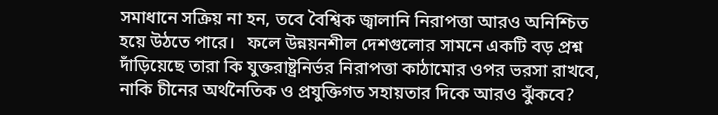সমাধানে সক্রিয় না হন, তবে বৈশ্বিক জ্বালানি নিরাপত্তা আরও অনিশ্চিত হয়ে উঠতে পারে।   ফলে উন্নয়নশীল দেশগুলোর সামনে একটি বড় প্রশ্ন দাঁড়িয়েছে তারা কি যুক্তরাষ্ট্রনির্ভর নিরাপত্তা কাঠামোর ওপর ভরসা রাখবে, নাকি চীনের অর্থনৈতিক ও প্রযুক্তিগত সহায়তার দিকে আরও ঝুঁকবে?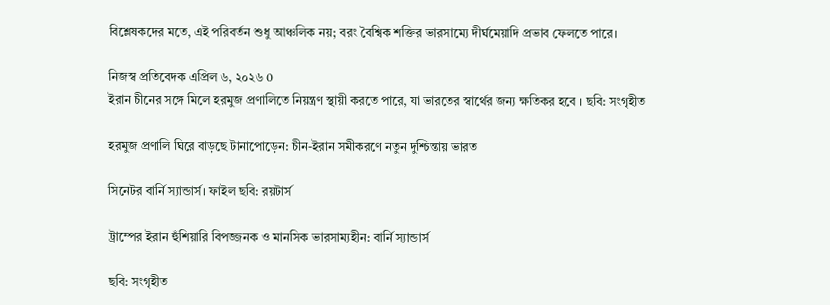বিশ্লেষকদের মতে, এই পরিবর্তন শুধু আঞ্চলিক নয়; বরং বৈশ্বিক শক্তির ভারসাম্যে দীর্ঘমেয়াদি প্রভাব ফেলতে পারে।

নিজস্ব প্রতিবেদক এপ্রিল ৬, ২০২৬ 0
ইরান চীনের সঙ্গে মিলে হরমুজ প্রণালিতে নিয়ন্ত্রণ স্থায়ী করতে পারে, যা ভারতের স্বার্থের জন্য ক্ষতিকর হবে । ছবি: সংগৃহীত

হরমুজ প্রণালি ঘিরে বাড়ছে টানাপোড়েন: চীন-ইরান সমীকরণে নতুন দুশ্চিন্তায় ভারত

সিনেটর বার্নি স্যান্ডার্স। ফাইল ছবি: রয়টার্স

ট্রাম্পের ইরান হুঁশিয়ারি বিপজ্জনক ও মানসিক ভারসাম্যহীন: বার্নি স্যান্ডার্স

ছবি: সংগৃহীত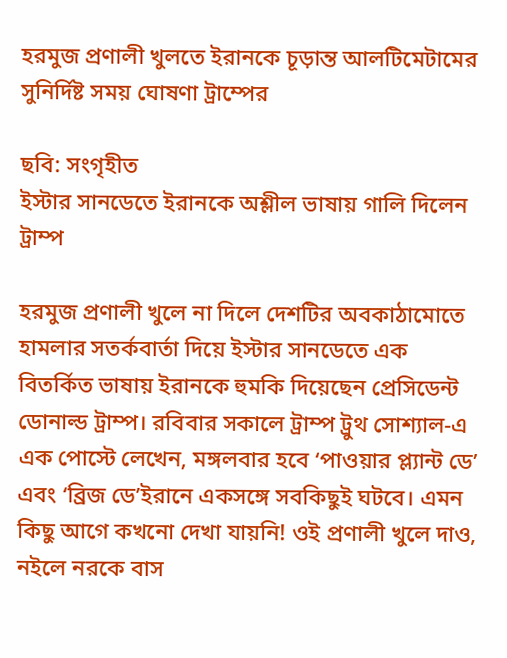হরমুজ প্রণালী খুলতে ইরানকে চূড়ান্ত আলটিমেটামের সুনির্দিষ্ট সময় ঘোষণা ট্রাম্পের

ছবি: সংগৃহীত
ইস্টার সানডেতে ইরানকে অশ্লীল ভাষায় গালি দিলেন ট্রাম্প

হরমুজ প্রণালী খুলে না দিলে দেশটির অবকাঠামোতে হামলার সতর্কবার্তা দিয়ে ইস্টার সানডেতে এক বিতর্কিত ভাষায় ইরানকে হুমকি দিয়েছেন প্রেসিডেন্ট ডোনাল্ড ট্রাম্প। রবিবার সকালে ট্রাম্প ট্রুথ সোশ্যাল-এ এক পোস্টে লেখেন, মঙ্গলবার হবে ‘পাওয়ার প্ল্যান্ট ডে’ এবং ‘ব্রিজ ডে’ইরানে একসঙ্গে সবকিছুই ঘটবে। এমন কিছু আগে কখনো দেখা যায়নি! ওই প্রণালী খুলে দাও, নইলে নরকে বাস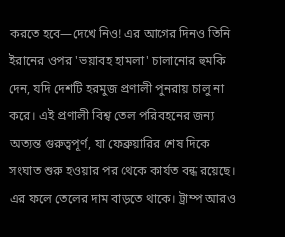করতে হবে—দেখে নিও! এর আগের দিনও তিনি ইরানের ওপর 'ভয়াবহ হামলা' চালানোর হুমকি দেন, যদি দেশটি হরমুজ প্রণালী পুনরায় চালু না করে। এই প্রণালী বিশ্ব তেল পরিবহনের জন্য অত্যন্ত গুরুত্বপূর্ণ, যা ফেব্রুয়ারির শেষ দিকে সংঘাত শুরু হওয়ার পর থেকে কার্যত বন্ধ রয়েছে। এর ফলে তেলের দাম বাড়তে থাকে। ট্রাম্প আরও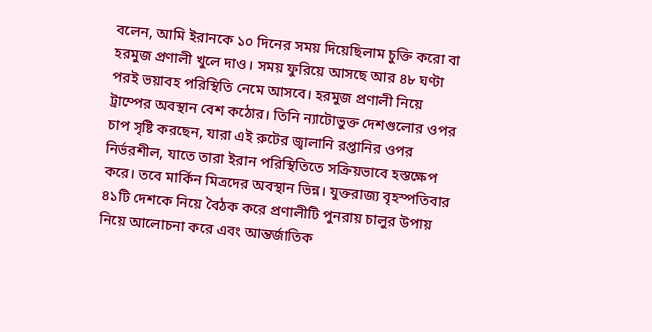বলেন, আমি ইরানকে ১০ দিনের সময় দিয়েছিলাম চুক্তি করো বা হরমুজ প্রণালী খুলে দাও। সময় ফুরিয়ে আসছে আর ৪৮ ঘণ্টা পরই ভয়াবহ পরিস্থিতি নেমে আসবে। হরমুজ প্রণালী নিয়ে ট্রাম্পের অবস্থান বেশ কঠোর। তিনি ন্যাটোভুক্ত দেশগুলোর ওপর চাপ সৃষ্টি করছেন, যারা এই রুটের জ্বালানি রপ্তানির ওপর নির্ভরশীল, যাতে তারা ইরান পরিস্থিতিতে সক্রিয়ভাবে হস্তক্ষেপ করে। তবে মার্কিন মিত্রদের অবস্থান ভিন্ন। যুক্তরাজ্য বৃহস্পতিবার ৪১টি দেশকে নিয়ে বৈঠক করে প্রণালীটি পুনরায় চালুর উপায় নিয়ে আলোচনা করে এবং আন্তর্জাতিক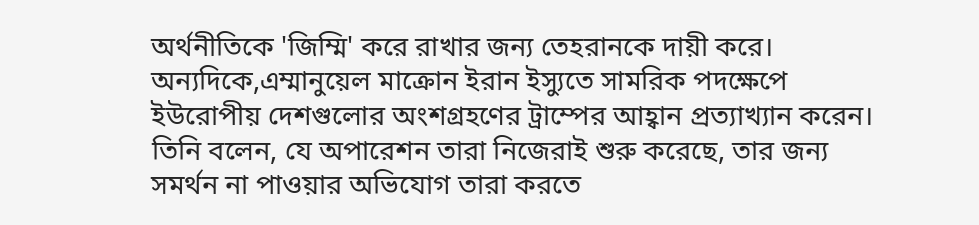অর্থনীতিকে 'জিম্মি' করে রাখার জন্য তেহরানকে দায়ী করে। অন্যদিকে,এম্মানুয়েল মাক্রোন ইরান ইস্যুতে সামরিক পদক্ষেপে ইউরোপীয় দেশগুলোর অংশগ্রহণের ট্রাম্পের আহ্বান প্রত্যাখ্যান করেন। তিনি বলেন, যে অপারেশন তারা নিজেরাই শুরু করেছে, তার জন্য সমর্থন না পাওয়ার অভিযোগ তারা করতে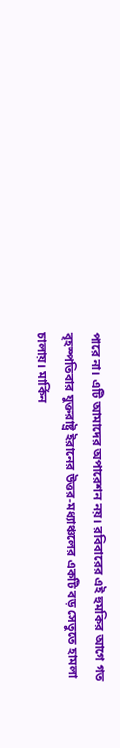পারে না। এটি আমাদের অপারেশন নয়। রবিবারের এই হুমকির আগে গত বৃহস্পতিবার যুক্তরাষ্ট্র ইরানের উত্তর-মধ্যাঞ্চলের একটি বড় সেতুতে হামলা চালায়। মার্কিন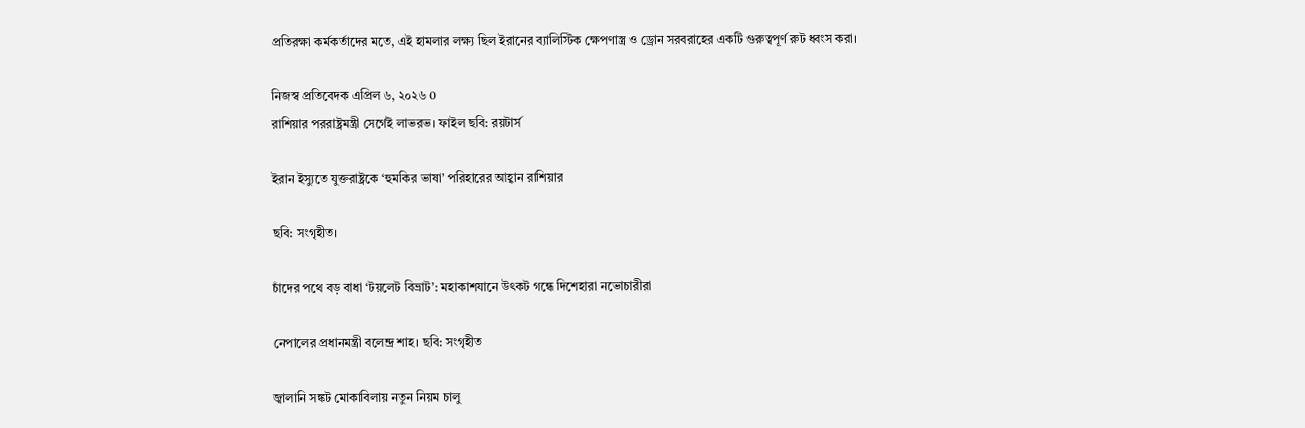প্রতিরক্ষা কর্মকর্তাদের মতে, এই হামলার লক্ষ্য ছিল ইরানের ব্যালিস্টিক ক্ষেপণাস্ত্র ও ড্রোন সরবরাহের একটি গুরুত্বপূর্ণ রুট ধ্বংস করা।

নিজস্ব প্রতিবেদক এপ্রিল ৬, ২০২৬ 0
রাশিয়ার পররাষ্ট্রমন্ত্রী সের্গেই লাভরভ। ফাইল ছবি: রয়টার্স

ইরান ইস্যুতে যুক্তরাষ্ট্রকে ‘হুমকির ভাষা’ পরিহারের আহ্বান রাশিয়ার

ছবি: সংগৃহীত।

চাঁদের পথে বড় বাধা ‘টয়লেট বিভ্রাট’: মহাকাশযানে উৎকট গন্ধে দিশেহারা নভোচারীরা

নেপালের প্রধানমন্ত্রী বলেন্দ্র শাহ। ছবি: সংগৃহীত

জ্বালানি সঙ্কট মোকাবিলায় নতুন নিয়ম চালু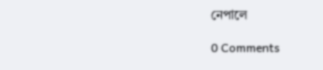নেপালে

0 Comments